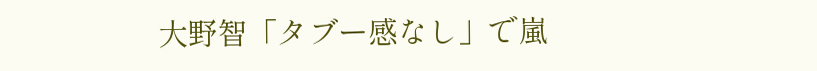大野智「タブー感なし」で嵐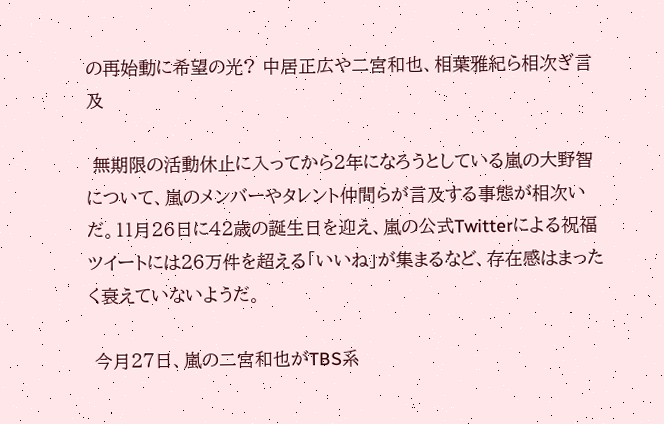の再始動に希望の光? 中居正広や二宮和也、相葉雅紀ら相次ぎ言及

 無期限の活動休止に入ってから2年になろうとしている嵐の大野智について、嵐のメンバーやタレント仲間らが言及する事態が相次いだ。11月26日に42歳の誕生日を迎え、嵐の公式Twitterによる祝福ツイートには26万件を超える「いいね」が集まるなど、存在感はまったく衰えていないようだ。

 今月27日、嵐の二宮和也がTBS系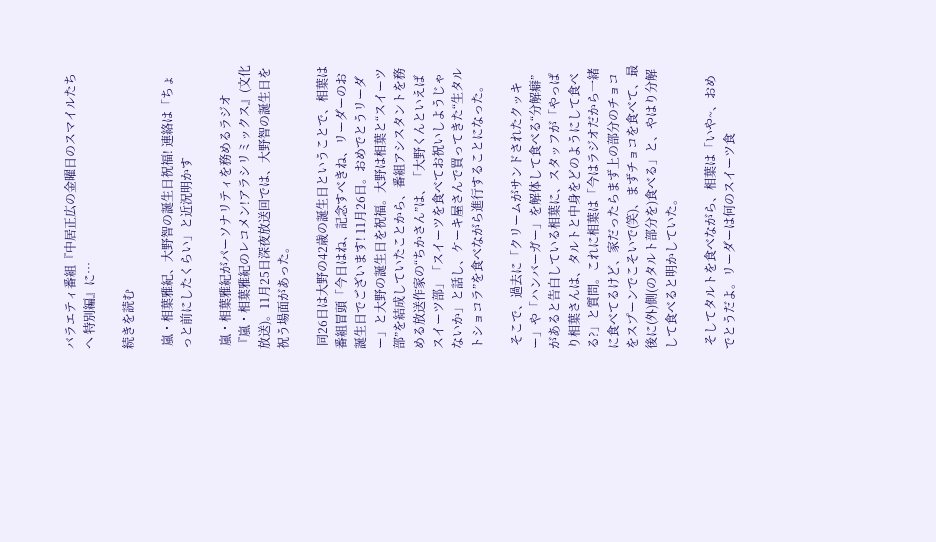バラエティ番組『中居正広の金曜日のスマイルたちへ 特別編』に…

続きを読む

 嵐・相葉雅紀、大野智の誕生日祝福! 連絡は「ちょっと前にしたくらい」と近況明かす

 嵐・相葉雅紀がパーソナリティを務めるラジオ『嵐・相葉雅紀のレコメン!アラシリミックス』(文化放送)。11月25日深夜放送回では、大野智の誕生日を祝う場面があった。

 同26日は大野の42歳の誕生日ということで、相葉は番組冒頭「今日はね、記念すべきね、リーダーのお誕生日でございます! 11月26日。おめでとうリーダー」と大野の誕生日を祝福。大野は相葉と“スイーツ部”を結成していたことから、番組アシスタントを務める放送作家の“ちかさん”は、「大野くんといえばスイーツ部」「スイーツを食べてお祝いしようじゃないか」と話し、ケーキ屋さんで買ってきた“生タルトショコラ”を食べながら進行することになった。

 そこで、過去に「クリームがサンドされたクッキー」や「ハンバーガー」を解体して食べる“分解癖”があると告白している相葉に、スタッフが「やっぱり相葉さんは、タルトと中身をどのようにして食べる?」と質問。これに相葉は「今はラジオだから一緒に食べてるけど、家だったらまず上の部分のチョコをスプーンでこそいで(笑)、まずチョコを食べて、最後に(外)側(のタルト部分を)食べる」と、やはり分解して食べると明かしていた。

 そしてタルトを食べながら、相葉は「いや~、おめでとうだよ。リーダーは何のスイーツ食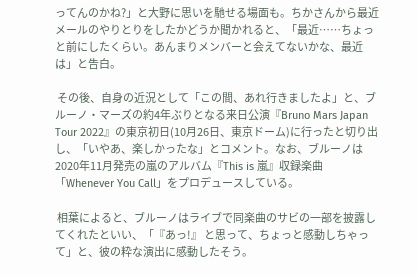ってんのかね?」と大野に思いを馳せる場面も。ちかさんから最近メールのやりとりをしたかどうか聞かれると、「最近……ちょっと前にしたくらい。あんまりメンバーと会えてないかな、最近は」と告白。

 その後、自身の近況として「この間、あれ行きましたよ」と、ブルーノ・マーズの約4年ぶりとなる来日公演『Bruno Mars Japan Tour 2022』の東京初日(10月26日、東京ドーム)に行ったと切り出し、「いやあ、楽しかったな」とコメント。なお、ブルーノは2020年11月発売の嵐のアルバム『This is 嵐』収録楽曲「Whenever You Call」をプロデュースしている。

 相葉によると、ブルーノはライブで同楽曲のサビの一部を披露してくれたといい、「『あっ!』 と思って、ちょっと感動しちゃって」と、彼の粋な演出に感動したそう。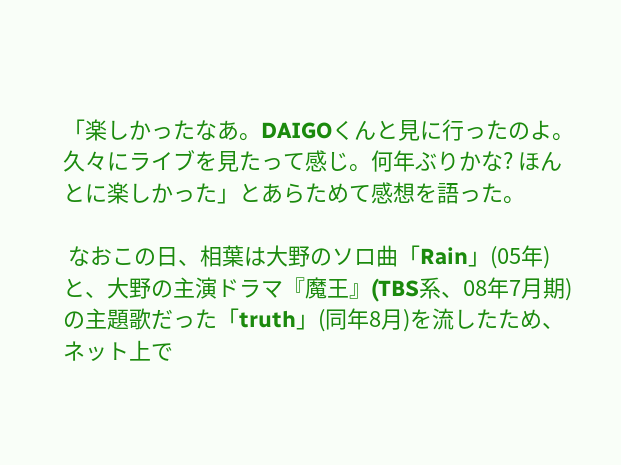「楽しかったなあ。DAIGOくんと見に行ったのよ。久々にライブを見たって感じ。何年ぶりかな? ほんとに楽しかった」とあらためて感想を語った。

 なおこの日、相葉は大野のソロ曲「Rain」(05年)と、大野の主演ドラマ『魔王』(TBS系、08年7月期)の主題歌だった「truth」(同年8月)を流したため、ネット上で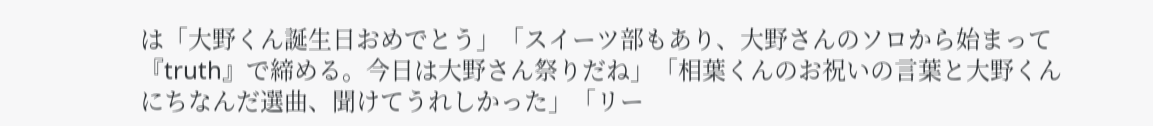は「大野くん誕生日おめでとう」「スイーツ部もあり、大野さんのソロから始まって『truth』で締める。今日は大野さん祭りだね」「相葉くんのお祝いの言葉と大野くんにちなんだ選曲、聞けてうれしかった」「リー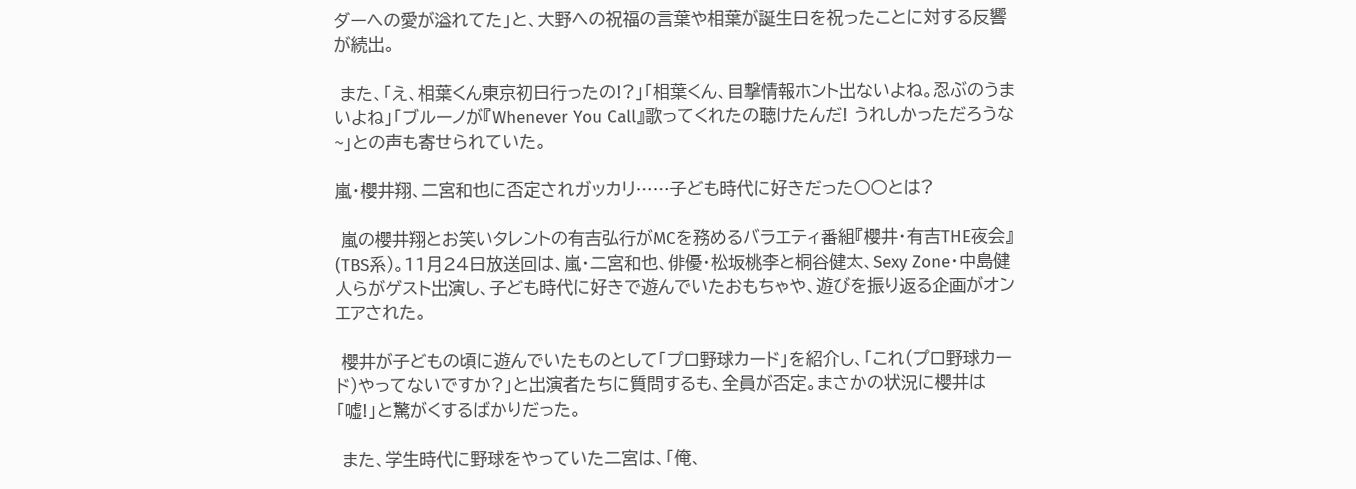ダーへの愛が溢れてた」と、大野への祝福の言葉や相葉が誕生日を祝ったことに対する反響が続出。

 また、「え、相葉くん東京初日行ったの!?」「相葉くん、目撃情報ホント出ないよね。忍ぶのうまいよね」「ブルーノが『Whenever You Call』歌ってくれたの聴けたんだ! うれしかっただろうな~」との声も寄せられていた。

嵐・櫻井翔、二宮和也に否定されガッカリ……子ども時代に好きだった○○とは?

 嵐の櫻井翔とお笑いタレントの有吉弘行がMCを務めるバラエティ番組『櫻井・有吉THE夜会』(TBS系)。11月24日放送回は、嵐・二宮和也、俳優・松坂桃李と桐谷健太、Sexy Zone・中島健人らがゲスト出演し、子ども時代に好きで遊んでいたおもちゃや、遊びを振り返る企画がオンエアされた。

 櫻井が子どもの頃に遊んでいたものとして「プロ野球カード」を紹介し、「これ(プロ野球カード)やってないですか?」と出演者たちに質問するも、全員が否定。まさかの状況に櫻井は「嘘!」と驚がくするばかりだった。

 また、学生時代に野球をやっていた二宮は、「俺、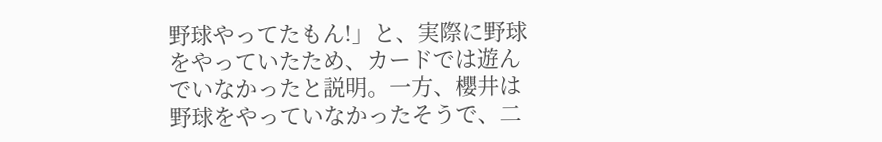野球やってたもん!」と、実際に野球をやっていたため、カードでは遊んでいなかったと説明。一方、櫻井は野球をやっていなかったそうで、二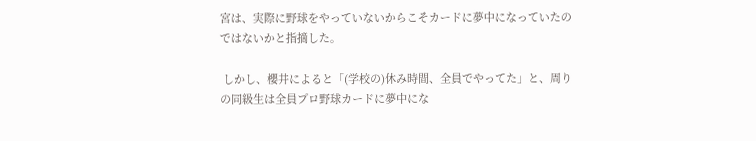宮は、実際に野球をやっていないからこそカードに夢中になっていたのではないかと指摘した。

 しかし、櫻井によると「(学校の)休み時間、全員でやってた」と、周りの同級生は全員プロ野球カードに夢中にな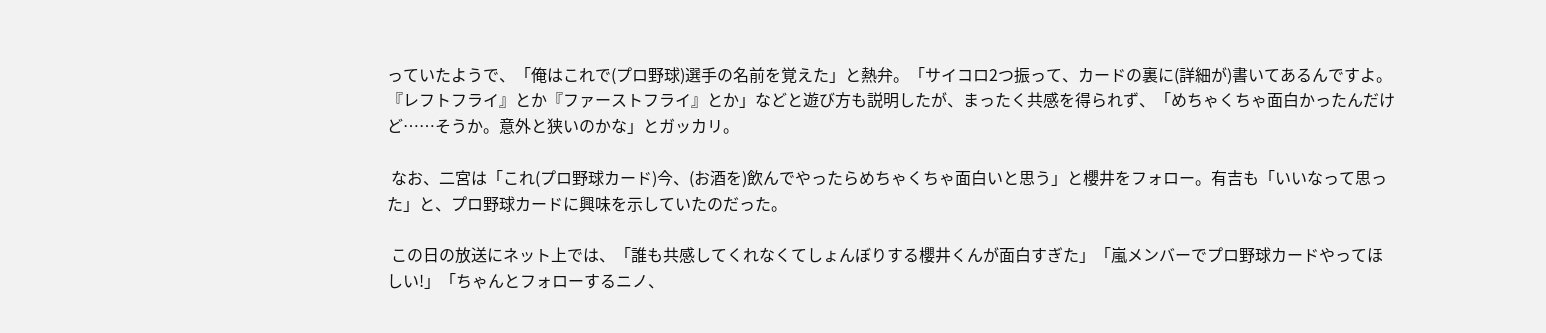っていたようで、「俺はこれで(プロ野球)選手の名前を覚えた」と熱弁。「サイコロ2つ振って、カードの裏に(詳細が)書いてあるんですよ。『レフトフライ』とか『ファーストフライ』とか」などと遊び方も説明したが、まったく共感を得られず、「めちゃくちゃ面白かったんだけど……そうか。意外と狭いのかな」とガッカリ。

 なお、二宮は「これ(プロ野球カード)今、(お酒を)飲んでやったらめちゃくちゃ面白いと思う」と櫻井をフォロー。有吉も「いいなって思った」と、プロ野球カードに興味を示していたのだった。

 この日の放送にネット上では、「誰も共感してくれなくてしょんぼりする櫻井くんが面白すぎた」「嵐メンバーでプロ野球カードやってほしい!」「ちゃんとフォローするニノ、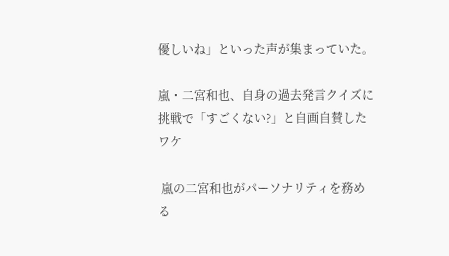優しいね」といった声が集まっていた。

嵐・二宮和也、自身の過去発言クイズに挑戦で「すごくない?」と自画自賛したワケ

 嵐の二宮和也がパーソナリティを務める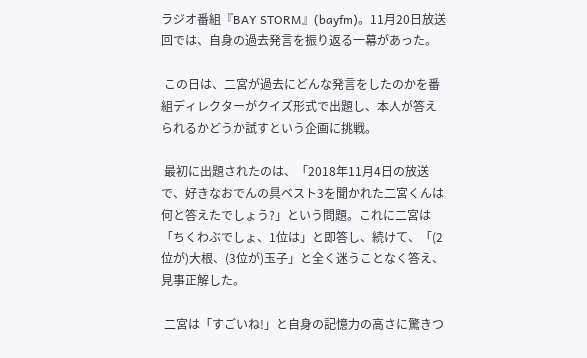ラジオ番組『BAY STORM』(bayfm)。11月20日放送回では、自身の過去発言を振り返る一幕があった。

 この日は、二宮が過去にどんな発言をしたのかを番組ディレクターがクイズ形式で出題し、本人が答えられるかどうか試すという企画に挑戦。

 最初に出題されたのは、「2018年11月4日の放送で、好きなおでんの具ベスト3を聞かれた二宮くんは何と答えたでしょう?」という問題。これに二宮は「ちくわぶでしょ、1位は」と即答し、続けて、「(2位が)大根、(3位が)玉子」と全く迷うことなく答え、見事正解した。

 二宮は「すごいね!」と自身の記憶力の高さに驚きつ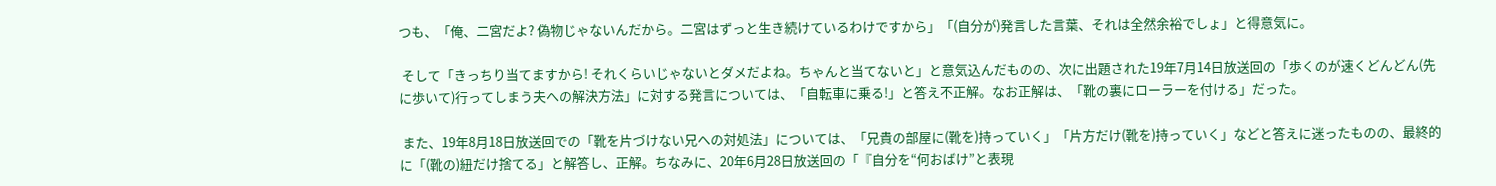つも、「俺、二宮だよ? 偽物じゃないんだから。二宮はずっと生き続けているわけですから」「(自分が)発言した言葉、それは全然余裕でしょ」と得意気に。

 そして「きっちり当てますから! それくらいじゃないとダメだよね。ちゃんと当てないと」と意気込んだものの、次に出題された19年7月14日放送回の「歩くのが速くどんどん(先に歩いて)行ってしまう夫への解決方法」に対する発言については、「自転車に乗る!」と答え不正解。なお正解は、「靴の裏にローラーを付ける」だった。

 また、19年8月18日放送回での「靴を片づけない兄への対処法」については、「兄貴の部屋に(靴を)持っていく」「片方だけ(靴を)持っていく」などと答えに迷ったものの、最終的に「(靴の)紐だけ捨てる」と解答し、正解。ちなみに、20年6月28日放送回の「『自分を“何おばけ”と表現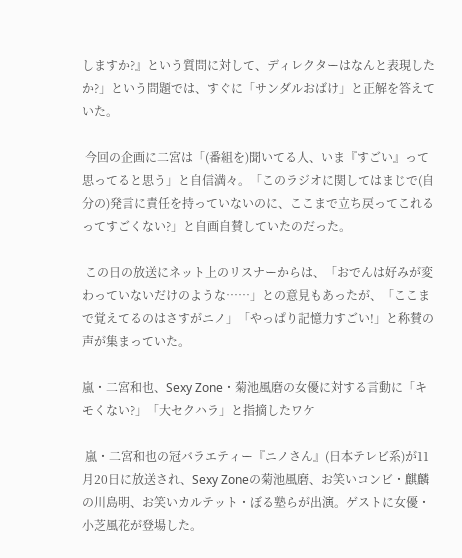しますか?』という質問に対して、ディレクターはなんと表現したか?」という問題では、すぐに「サンダルおばけ」と正解を答えていた。

 今回の企画に二宮は「(番組を)聞いてる人、いま『すごい』って思ってると思う」と自信満々。「このラジオに関してはまじで(自分の)発言に責任を持っていないのに、ここまで立ち戻ってこれるってすごくない?」と自画自賛していたのだった。

 この日の放送にネット上のリスナーからは、「おでんは好みが変わっていないだけのような……」との意見もあったが、「ここまで覚えてるのはさすがニノ」「やっぱり記憶力すごい!」と称賛の声が集まっていた。

嵐・二宮和也、Sexy Zone・菊池風磨の女優に対する言動に「キモくない?」「大セクハラ」と指摘したワケ

 嵐・二宮和也の冠バラエティー『ニノさん』(日本テレビ系)が11月20日に放送され、Sexy Zoneの菊池風磨、お笑いコンビ・麒麟の川島明、お笑いカルテット・ぼる塾らが出演。ゲストに女優・小芝風花が登場した。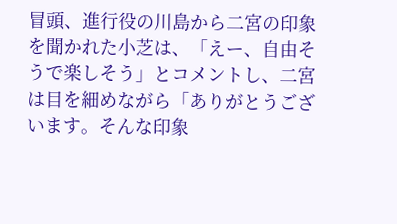冒頭、進行役の川島から二宮の印象を聞かれた小芝は、「えー、自由そうで楽しそう」とコメントし、二宮は目を細めながら「ありがとうございます。そんな印象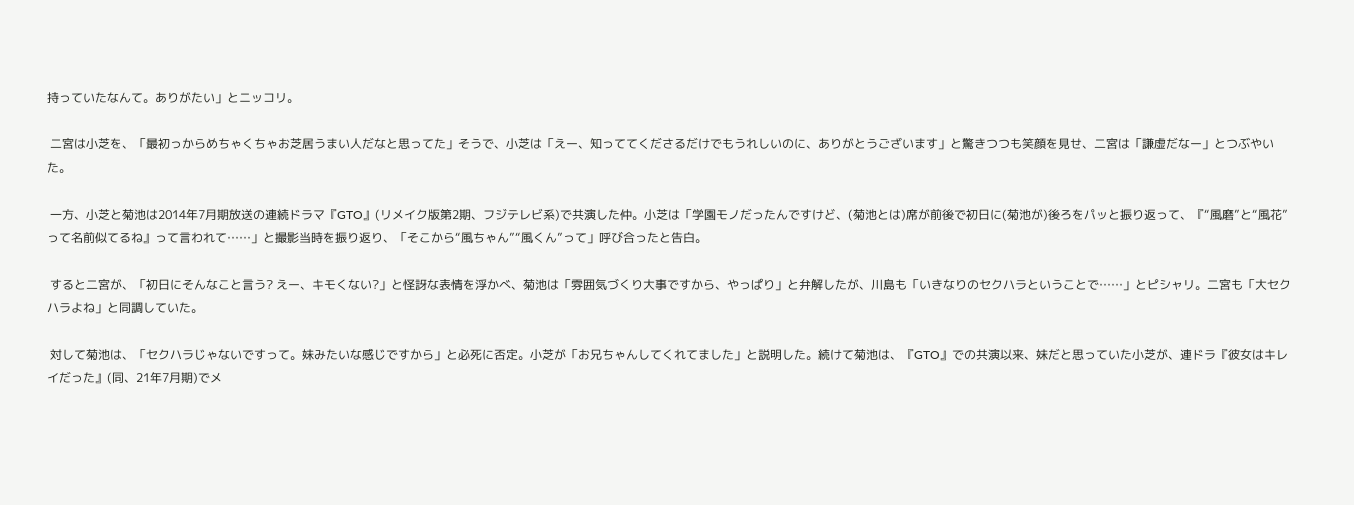持っていたなんて。ありがたい」とニッコリ。

 二宮は小芝を、「最初っからめちゃくちゃお芝居うまい人だなと思ってた」そうで、小芝は「えー、知っててくださるだけでもうれしいのに、ありがとうございます」と驚きつつも笑顔を見せ、二宮は「謙虚だなー」とつぶやいた。

 一方、小芝と菊池は2014年7月期放送の連続ドラマ『GTO』(リメイク版第2期、フジテレビ系)で共演した仲。小芝は「学園モノだったんですけど、(菊池とは)席が前後で初日に(菊池が)後ろをパッと振り返って、『“風磨”と“風花”って名前似てるね』って言われて……」と撮影当時を振り返り、「そこから“風ちゃん”“風くん”って」呼び合ったと告白。

 すると二宮が、「初日にそんなこと言う? えー、キモくない?」と怪訝な表情を浮かべ、菊池は「雰囲気づくり大事ですから、やっぱり」と弁解したが、川島も「いきなりのセクハラということで……」とピシャリ。二宮も「大セクハラよね」と同調していた。

 対して菊池は、「セクハラじゃないですって。妹みたいな感じですから」と必死に否定。小芝が「お兄ちゃんしてくれてました」と説明した。続けて菊池は、『GTO』での共演以来、妹だと思っていた小芝が、連ドラ『彼女はキレイだった』(同、21年7月期)でメ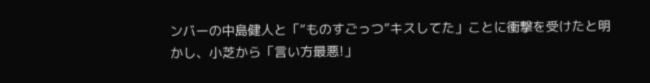ンバーの中島健人と「“ものすごっつ”キスしてた」ことに衝撃を受けたと明かし、小芝から「言い方最悪!」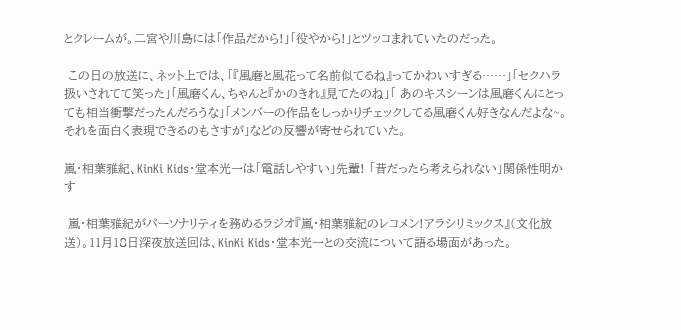とクレームが。二宮や川島には「作品だから!」「役やから!」とツッコまれていたのだった。

 この日の放送に、ネット上では、「『風磨と風花って名前似てるね』ってかわいすぎる……」「セクハラ扱いされてて笑った」「風磨くん、ちゃんと『かのきれ』見てたのね」「 あのキスシーンは風磨くんにとっても相当衝撃だったんだろうな」「メンバーの作品をしっかりチェックしてる風磨くん好きなんだよな~。それを面白く表現できるのもさすが」などの反響が寄せられていた。

嵐・相葉雅紀、KinKi Kids・堂本光一は「電話しやすい」先輩! 「昔だったら考えられない」関係性明かす

 嵐・相葉雅紀がパーソナリティを務めるラジオ『嵐・相葉雅紀のレコメン!アラシリミックス』(文化放送)。11月18日深夜放送回は、KinKi Kids・堂本光一との交流について語る場面があった。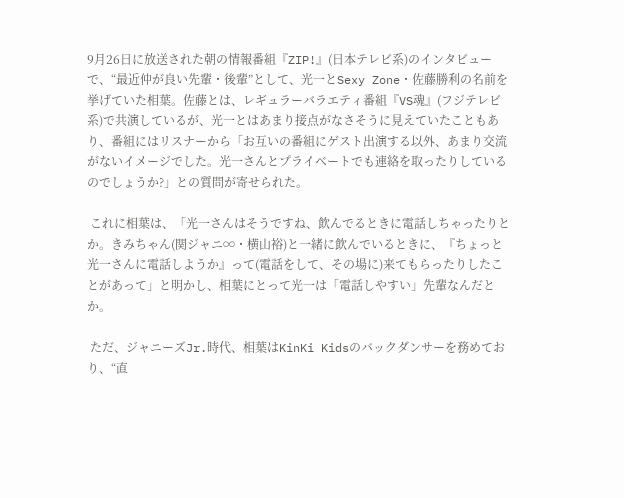9月26日に放送された朝の情報番組『ZIP!』(日本テレビ系)のインタビューで、“最近仲が良い先輩・後輩”として、光一とSexy Zone・佐藤勝利の名前を挙げていた相葉。佐藤とは、レギュラーバラエティ番組『VS魂』(フジテレビ系)で共演しているが、光一とはあまり接点がなさそうに見えていたこともあり、番組にはリスナーから「お互いの番組にゲスト出演する以外、あまり交流がないイメージでした。光一さんとプライベートでも連絡を取ったりしているのでしょうか?」との質問が寄せられた。

 これに相葉は、「光一さんはそうですね、飲んでるときに電話しちゃったりとか。きみちゃん(関ジャニ∞・横山裕)と一緒に飲んでいるときに、『ちょっと光一さんに電話しようか』って(電話をして、その場に)来てもらったりしたことがあって」と明かし、相葉にとって光一は「電話しやすい」先輩なんだとか。

 ただ、ジャニーズJr.時代、相葉はKinKi Kidsのバックダンサーを務めており、“直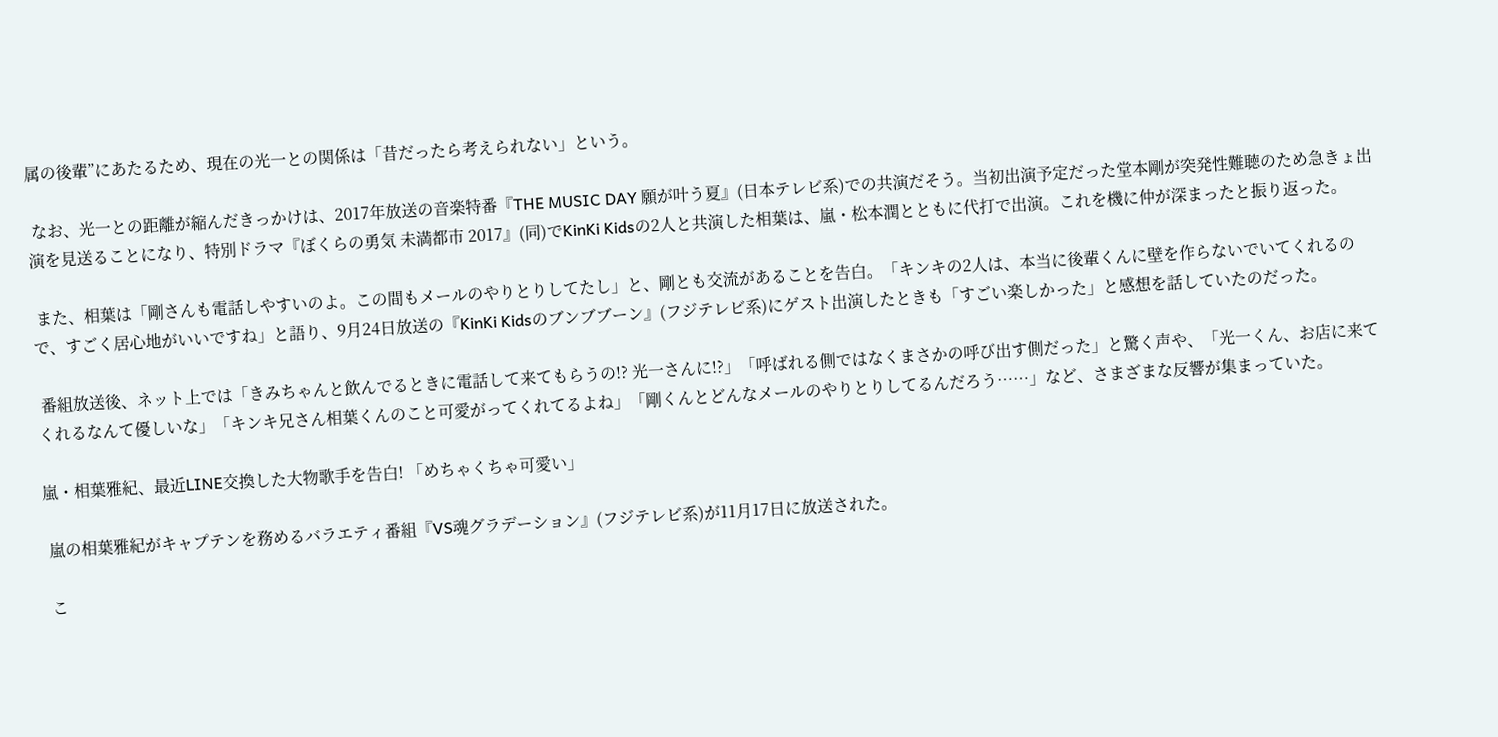属の後輩”にあたるため、現在の光一との関係は「昔だったら考えられない」という。

 なお、光一との距離が縮んだきっかけは、2017年放送の音楽特番『THE MUSIC DAY 願が叶う夏』(日本テレビ系)での共演だそう。当初出演予定だった堂本剛が突発性難聴のため急きょ出演を見送ることになり、特別ドラマ『ぼくらの勇気 未満都市 2017』(同)でKinKi Kidsの2人と共演した相葉は、嵐・松本潤とともに代打で出演。これを機に仲が深まったと振り返った。

 また、相葉は「剛さんも電話しやすいのよ。この間もメールのやりとりしてたし」と、剛とも交流があることを告白。「キンキの2人は、本当に後輩くんに壁を作らないでいてくれるので、すごく居心地がいいですね」と語り、9月24日放送の『KinKi Kidsのブンブブーン』(フジテレビ系)にゲスト出演したときも「すごい楽しかった」と感想を話していたのだった。

 番組放送後、ネット上では「きみちゃんと飲んでるときに電話して来てもらうの!? 光一さんに!?」「呼ばれる側ではなくまさかの呼び出す側だった」と驚く声や、「光一くん、お店に来てくれるなんて優しいな」「キンキ兄さん相葉くんのこと可愛がってくれてるよね」「剛くんとどんなメールのやりとりしてるんだろう……」など、さまざまな反響が集まっていた。

嵐・相葉雅紀、最近LINE交換した大物歌手を告白! 「めちゃくちゃ可愛い」

 嵐の相葉雅紀がキャプテンを務めるバラエティ番組『VS魂グラデーション』(フジテレビ系)が11月17日に放送された。

 こ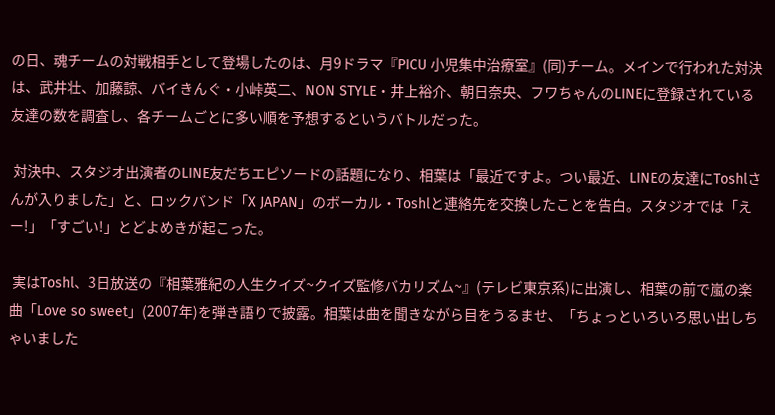の日、魂チームの対戦相手として登場したのは、月9ドラマ『PICU 小児集中治療室』(同)チーム。メインで行われた対決は、武井壮、加藤諒、バイきんぐ・小峠英二、NON STYLE・井上裕介、朝日奈央、フワちゃんのLINEに登録されている友達の数を調査し、各チームごとに多い順を予想するというバトルだった。

 対決中、スタジオ出演者のLINE友だちエピソードの話題になり、相葉は「最近ですよ。つい最近、LINEの友達にToshlさんが入りました」と、ロックバンド「X JAPAN」のボーカル・Toshlと連絡先を交換したことを告白。スタジオでは「えー!」「すごい!」とどよめきが起こった。

 実はToshl、3日放送の『相葉雅紀の人生クイズ~クイズ監修バカリズム~』(テレビ東京系)に出演し、相葉の前で嵐の楽曲「Love so sweet」(2007年)を弾き語りで披露。相葉は曲を聞きながら目をうるませ、「ちょっといろいろ思い出しちゃいました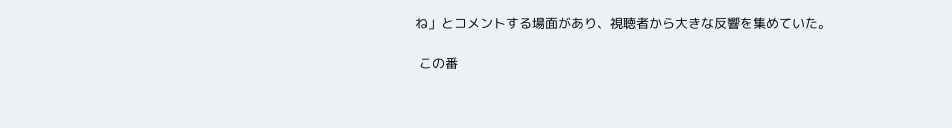ね」とコメントする場面があり、視聴者から大きな反響を集めていた。

 この番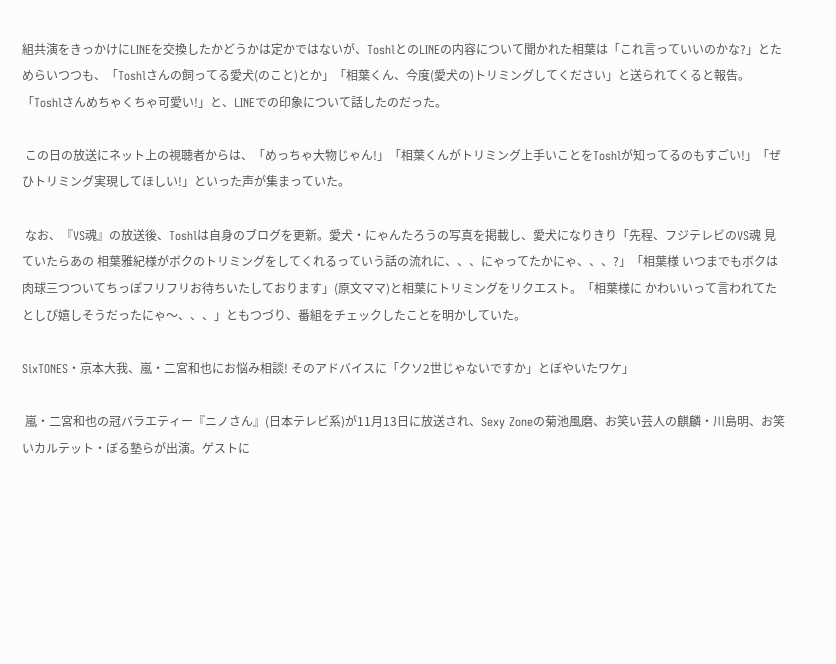組共演をきっかけにLINEを交換したかどうかは定かではないが、ToshlとのLINEの内容について聞かれた相葉は「これ言っていいのかな?」とためらいつつも、「Toshlさんの飼ってる愛犬(のこと)とか」「相葉くん、今度(愛犬の)トリミングしてください」と送られてくると報告。「Toshlさんめちゃくちゃ可愛い!」と、LINEでの印象について話したのだった。

 この日の放送にネット上の視聴者からは、「めっちゃ大物じゃん!」「相葉くんがトリミング上手いことをToshlが知ってるのもすごい!」「ぜひトリミング実現してほしい!」といった声が集まっていた。

 なお、『VS魂』の放送後、Toshlは自身のブログを更新。愛犬・にゃんたろうの写真を掲載し、愛犬になりきり「先程、フジテレビのVS魂 見ていたらあの 相葉雅紀様がボクのトリミングをしてくれるっていう話の流れに、、、にゃってたかにゃ、、、?」「相葉様 いつまでもボクは 肉球三つついてちっぽフリフリお待ちいたしております」(原文ママ)と相葉にトリミングをリクエスト。「相葉様に かわいいって言われてたとしぴ嬉しそうだったにゃ〜、、、」ともつづり、番組をチェックしたことを明かしていた。

SixTONES・京本大我、嵐・二宮和也にお悩み相談! そのアドバイスに「クソ2世じゃないですか」とぼやいたワケ」

 嵐・二宮和也の冠バラエティー『ニノさん』(日本テレビ系)が11月13日に放送され、Sexy Zoneの菊池風磨、お笑い芸人の麒麟・川島明、お笑いカルテット・ぼる塾らが出演。ゲストに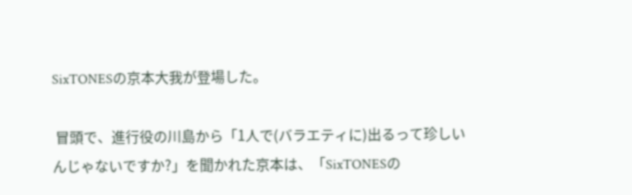SixTONESの京本大我が登場した。

 冒頭で、進行役の川島から「1人で(バラエティに)出るって珍しいんじゃないですか?」を聞かれた京本は、「SixTONESの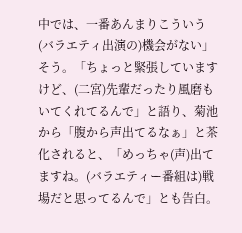中では、一番あんまりこういう(バラエティ出演の)機会がない」そう。「ちょっと緊張していますけど、(二宮)先輩だったり風磨もいてくれてるんで」と語り、菊池から「腹から声出てるなぁ」と茶化されると、「めっちゃ(声)出てますね。(バラエティー番組は)戦場だと思ってるんで」とも告白。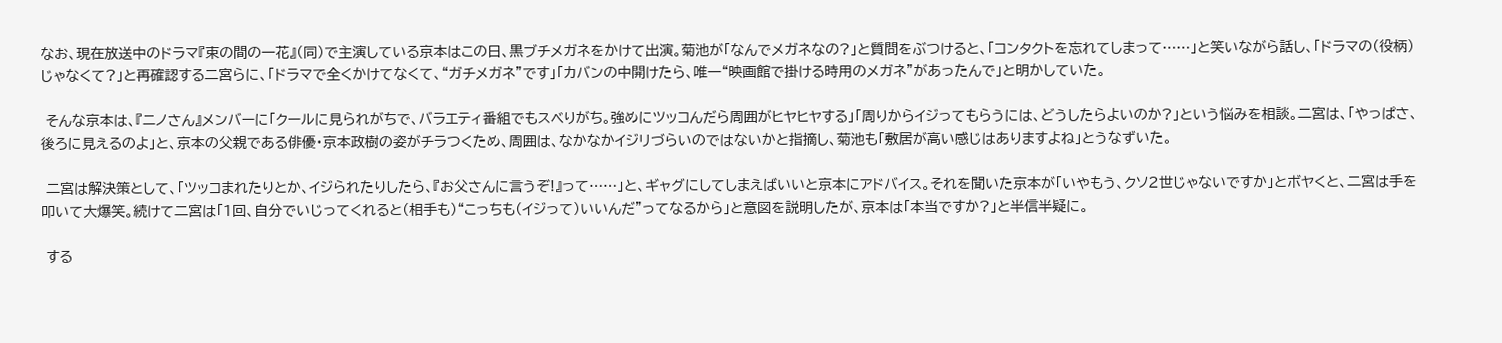なお、現在放送中のドラマ『束の間の一花』(同)で主演している京本はこの日、黒ブチメガネをかけて出演。菊池が「なんでメガネなの?」と質問をぶつけると、「コンタクトを忘れてしまって……」と笑いながら話し、「ドラマの(役柄)じゃなくて?」と再確認する二宮らに、「ドラマで全くかけてなくて、“ガチメガネ”です」「カバンの中開けたら、唯一“映画館で掛ける時用のメガネ”があったんで」と明かしていた。

 そんな京本は、『ニノさん』メンバーに「クールに見られがちで、バラエティ番組でもスベりがち。強めにツッコんだら周囲がヒヤヒヤする」「周りからイジってもらうには、どうしたらよいのか?」という悩みを相談。二宮は、「やっぱさ、後ろに見えるのよ」と、京本の父親である俳優・京本政樹の姿がチラつくため、周囲は、なかなかイジリづらいのではないかと指摘し、菊池も「敷居が高い感じはありますよね」とうなずいた。

 二宮は解決策として、「ツッコまれたりとか、イジられたりしたら、『お父さんに言うぞ!』って……」と、ギャグにしてしまえばいいと京本にアドバイス。それを聞いた京本が「いやもう、クソ2世じゃないですか」とボヤくと、二宮は手を叩いて大爆笑。続けて二宮は「1回、自分でいじってくれると(相手も)“こっちも(イジって)いいんだ”ってなるから」と意図を説明したが、京本は「本当ですか?」と半信半疑に。

 する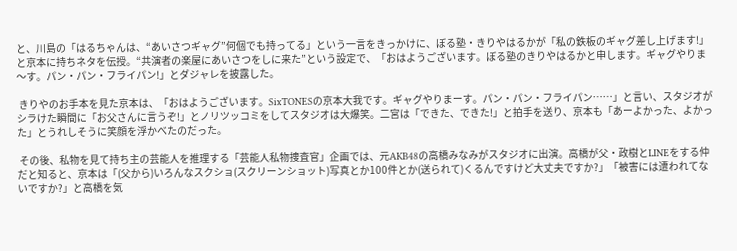と、川島の「はるちゃんは、“あいさつギャグ”何個でも持ってる」という一言をきっかけに、ぼる塾・きりやはるかが「私の鉄板のギャグ差し上げます!」と京本に持ちネタを伝授。“共演者の楽屋にあいさつをしに来た”という設定で、「おはようございます。ぼる塾のきりやはるかと申します。ギャグやりま〜す。パン・パン・フライパン!」とダジャレを披露した。

 きりやのお手本を見た京本は、「おはようございます。SixTONESの京本大我です。ギャグやりまーす。パン・パン・フライパン……」と言い、スタジオがシラけた瞬間に「お父さんに言うぞ!」とノリツッコミをしてスタジオは大爆笑。二宮は「できた、できた!」と拍手を送り、京本も「あーよかった、よかった」とうれしそうに笑顔を浮かべたのだった。

 その後、私物を見て持ち主の芸能人を推理する「芸能人私物捜査官」企画では、元AKB48の高橋みなみがスタジオに出演。高橋が父・政樹とLINEをする仲だと知ると、京本は「(父から)いろんなスクショ(スクリーンショット)写真とか100件とか(送られて)くるんですけど大丈夫ですか?」「被害には遭われてないですか?」と高橋を気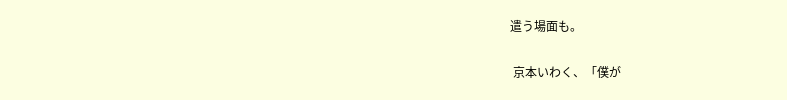遣う場面も。

 京本いわく、「僕が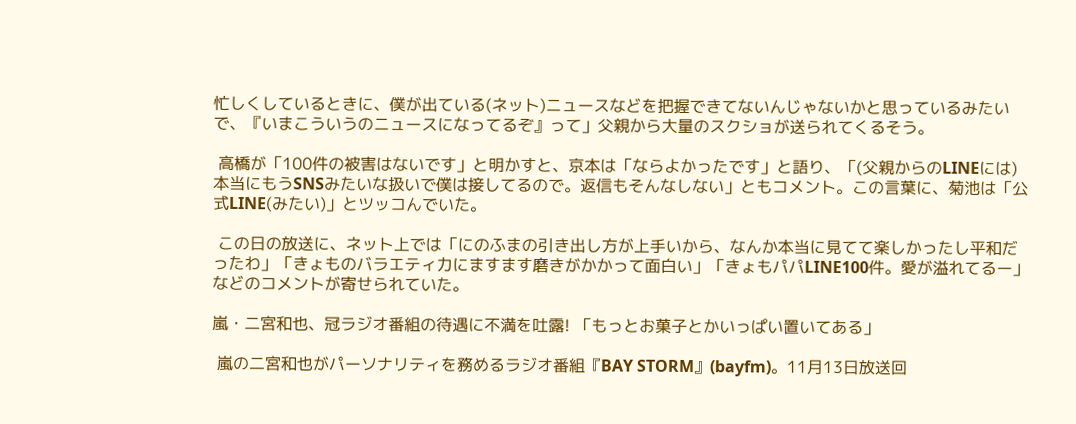忙しくしているときに、僕が出ている(ネット)ニュースなどを把握できてないんじゃないかと思っているみたいで、『いまこういうのニュースになってるぞ』って」父親から大量のスクショが送られてくるそう。

 高橋が「100件の被害はないです」と明かすと、京本は「ならよかったです」と語り、「(父親からのLINEには)本当にもうSNSみたいな扱いで僕は接してるので。返信もそんなしない」ともコメント。この言葉に、菊池は「公式LINE(みたい)」とツッコんでいた。

 この日の放送に、ネット上では「にのふまの引き出し方が上手いから、なんか本当に見てて楽しかったし平和だったわ」「きょものバラエティ力にますます磨きがかかって面白い」「きょもパパLINE100件。愛が溢れてるー」などのコメントが寄せられていた。

嵐・二宮和也、冠ラジオ番組の待遇に不満を吐露! 「もっとお菓子とかいっぱい置いてある」

 嵐の二宮和也がパーソナリティを務めるラジオ番組『BAY STORM』(bayfm)。11月13日放送回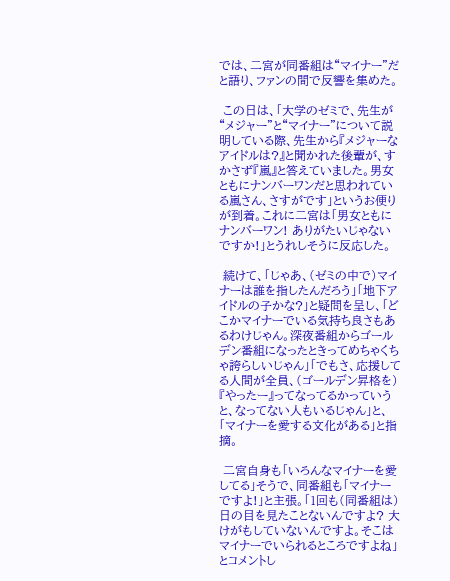では、二宮が同番組は“マイナー”だと語り、ファンの間で反響を集めた。

 この日は、「大学のゼミで、先生が“メジャー”と“マイナー”について説明している際、先生から『メジャーなアイドルは?』と聞かれた後輩が、すかさず『嵐』と答えていました。男女ともにナンバーワンだと思われている嵐さん、さすがです」というお便りが到着。これに二宮は「男女ともにナンバーワン! ありがたいじゃないですか!」とうれしそうに反応した。

 続けて、「じゃあ、(ゼミの中で)マイナーは誰を指したんだろう」「地下アイドルの子かな?」と疑問を呈し、「どこかマイナーでいる気持ち良さもあるわけじゃん。深夜番組からゴールデン番組になったときってめちゃくちゃ誇らしいじゃん」「でもさ、応援してる人間が全員、(ゴールデン昇格を)『やったー』ってなってるかっていうと、なってない人もいるじゃん」と、「マイナーを愛する文化がある」と指摘。

 二宮自身も「いろんなマイナーを愛してる」そうで、同番組も「マイナーですよ!」と主張。「1回も(同番組は)日の目を見たことないんですよ? 大けがもしていないんですよ。そこはマイナーでいられるところですよね」とコメントし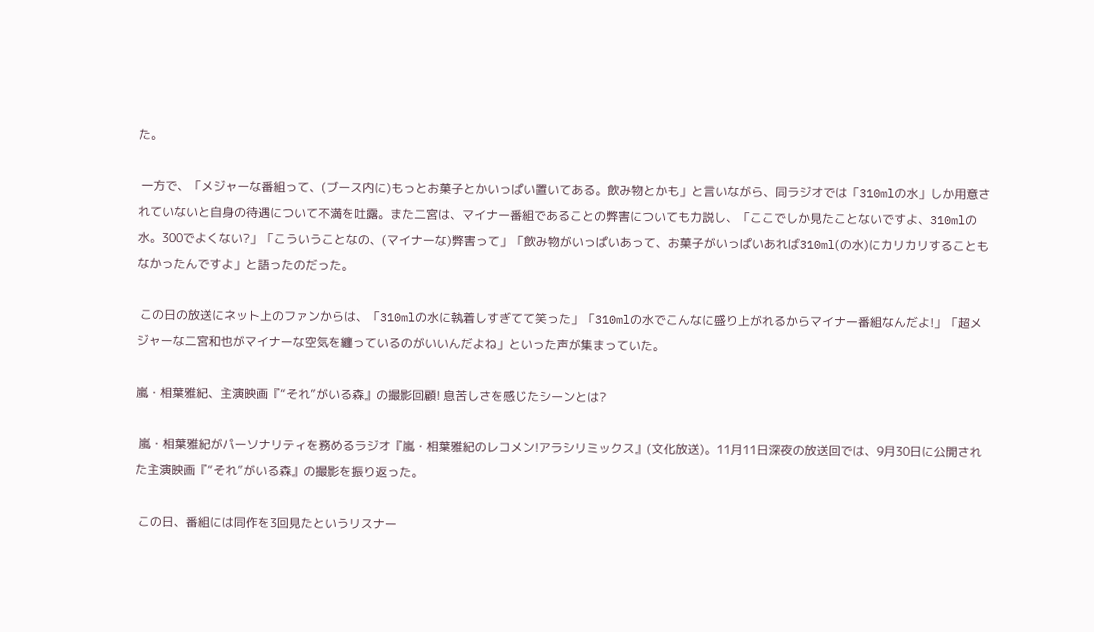た。

 一方で、「メジャーな番組って、(ブース内に)もっとお菓子とかいっぱい置いてある。飲み物とかも」と言いながら、同ラジオでは「310mlの水」しか用意されていないと自身の待遇について不満を吐露。また二宮は、マイナー番組であることの弊害についても力説し、「ここでしか見たことないですよ、310mlの水。300でよくない?」「こういうことなの、(マイナーな)弊害って」「飲み物がいっぱいあって、お菓子がいっぱいあれば310ml(の水)にカリカリすることもなかったんですよ」と語ったのだった。

 この日の放送にネット上のファンからは、「310mlの水に執着しすぎてて笑った」「310mlの水でこんなに盛り上がれるからマイナー番組なんだよ!」「超メジャーな二宮和也がマイナーな空気を纏っているのがいいんだよね」といった声が集まっていた。

嵐・相葉雅紀、主演映画『“それ”がいる森』の撮影回顧! 息苦しさを感じたシーンとは?

 嵐・相葉雅紀がパーソナリティを務めるラジオ『嵐・相葉雅紀のレコメン!アラシリミックス』(文化放送)。11月11日深夜の放送回では、9月30日に公開された主演映画『“それ”がいる森』の撮影を振り返った。

 この日、番組には同作を3回見たというリスナー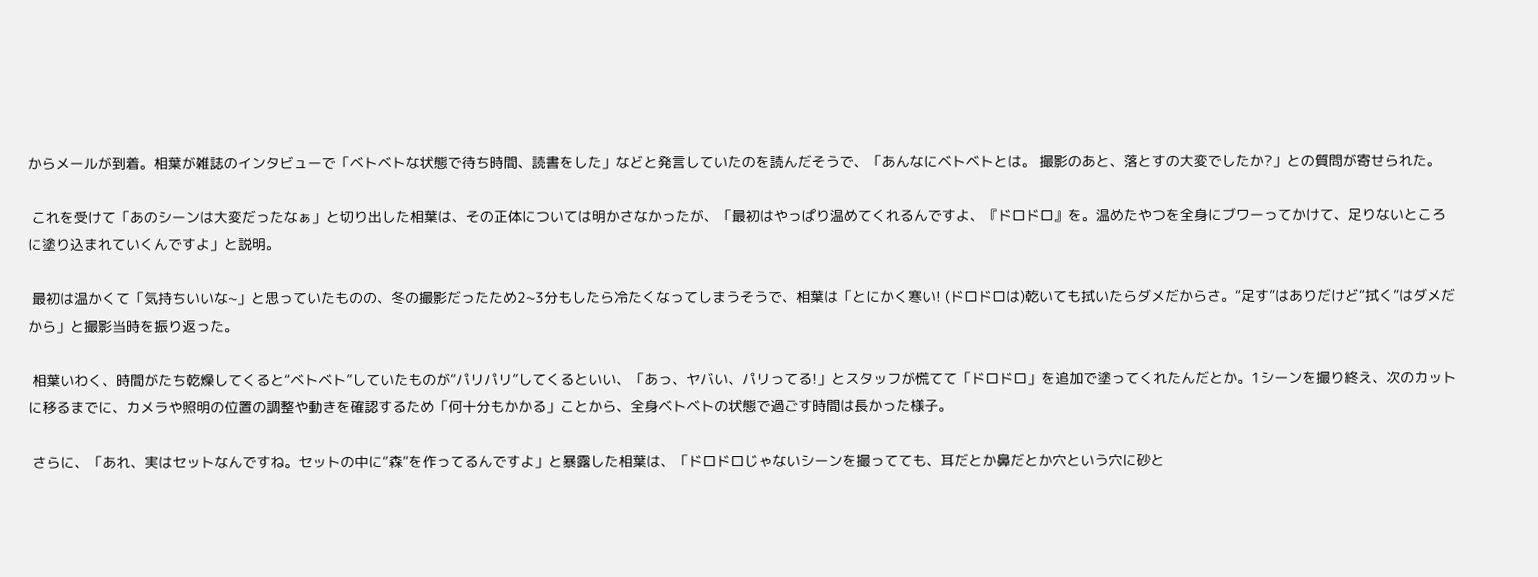からメールが到着。相葉が雑誌のインタビューで「ベトベトな状態で待ち時間、読書をした」などと発言していたのを読んだそうで、「あんなにベトベトとは。 撮影のあと、落とすの大変でしたか?」との質問が寄せられた。

 これを受けて「あのシーンは大変だったなぁ」と切り出した相葉は、その正体については明かさなかったが、「最初はやっぱり温めてくれるんですよ、『ドロドロ』を。温めたやつを全身にブワーってかけて、足りないところに塗り込まれていくんですよ」と説明。

 最初は温かくて「気持ちいいな~」と思っていたものの、冬の撮影だったため2~3分もしたら冷たくなってしまうそうで、相葉は「とにかく寒い! (ドロドロは)乾いても拭いたらダメだからさ。“足す”はありだけど“拭く”はダメだから」と撮影当時を振り返った。

 相葉いわく、時間がたち乾燥してくると“ベトベト”していたものが“パリパリ”してくるといい、「あっ、ヤバい、パリってる!」とスタッフが慌てて「ドロドロ」を追加で塗ってくれたんだとか。1シーンを撮り終え、次のカットに移るまでに、カメラや照明の位置の調整や動きを確認するため「何十分もかかる」ことから、全身ベトベトの状態で過ごす時間は長かった様子。

 さらに、「あれ、実はセットなんですね。セットの中に“森”を作ってるんですよ」と暴露した相葉は、「ドロドロじゃないシーンを撮ってても、耳だとか鼻だとか穴という穴に砂と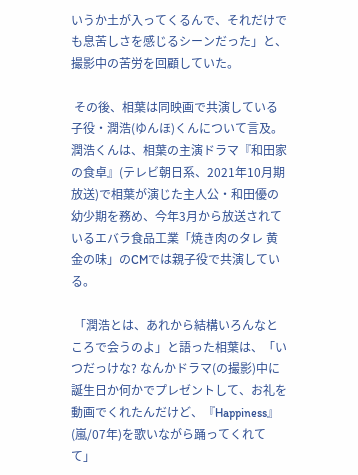いうか土が入ってくるんで、それだけでも息苦しさを感じるシーンだった」と、撮影中の苦労を回顧していた。

 その後、相葉は同映画で共演している子役・潤浩(ゆんほ)くんについて言及。潤浩くんは、相葉の主演ドラマ『和田家の食卓』(テレビ朝日系、2021年10月期放送)で相葉が演じた主人公・和田優の幼少期を務め、今年3月から放送されているエバラ食品工業「焼き肉のタレ 黄金の味」のCMでは親子役で共演している。

 「潤浩とは、あれから結構いろんなところで会うのよ」と語った相葉は、「いつだっけな? なんかドラマ(の撮影)中に誕生日か何かでプレゼントして、お礼を動画でくれたんだけど、『Happiness』(嵐/07年)を歌いながら踊ってくれてて」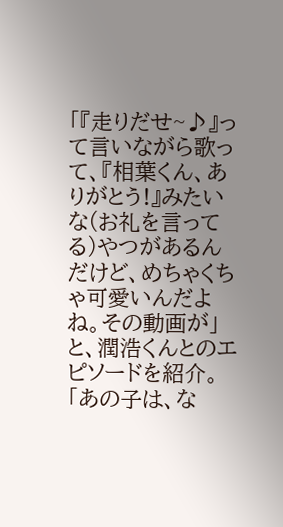「『走りだせ~♪』って言いながら歌って、『相葉くん、ありがとう!』みたいな(お礼を言ってる)やつがあるんだけど、めちゃくちゃ可愛いんだよね。その動画が」と、潤浩くんとのエピソードを紹介。「あの子は、な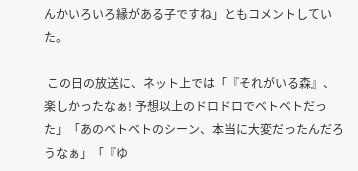んかいろいろ縁がある子ですね」ともコメントしていた。

 この日の放送に、ネット上では「『それがいる森』、楽しかったなぁ! 予想以上のドロドロでベトベトだった」「あのベトベトのシーン、本当に大変だったんだろうなぁ」「『ゆ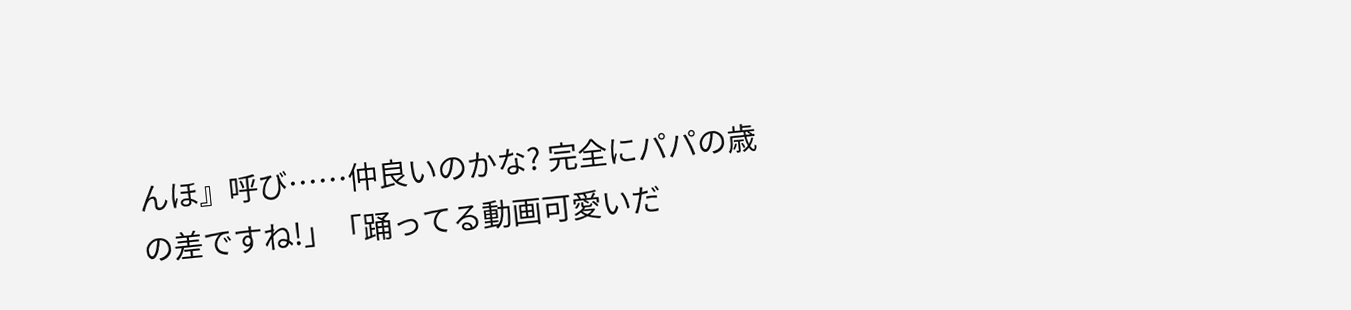んほ』呼び……仲良いのかな? 完全にパパの歳の差ですね!」「踊ってる動画可愛いだ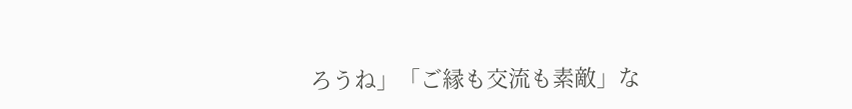ろうね」「ご縁も交流も素敵」な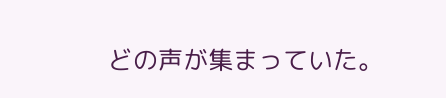どの声が集まっていた。